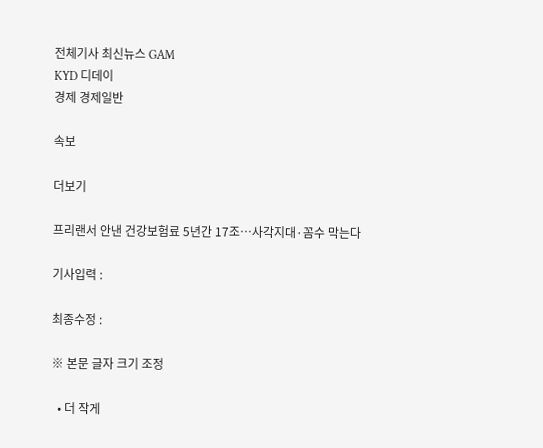전체기사 최신뉴스 GAM
KYD 디데이
경제 경제일반

속보

더보기

프리랜서 안낸 건강보험료 5년간 17조…사각지대·꼼수 막는다

기사입력 :

최종수정 :

※ 본문 글자 크기 조정

  • 더 작게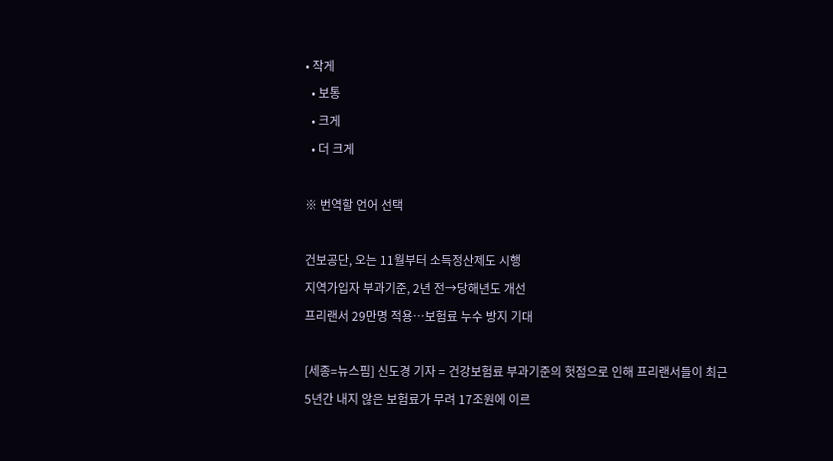• 작게
  • 보통
  • 크게
  • 더 크게

※ 번역할 언어 선택

건보공단, 오는 11월부터 소득정산제도 시행
지역가입자 부과기준, 2년 전→당해년도 개선
프리랜서 29만명 적용…보험료 누수 방지 기대

[세종=뉴스핌] 신도경 기자 = 건강보험료 부과기준의 헛점으로 인해 프리랜서들이 최근 5년간 내지 않은 보험료가 무려 17조원에 이르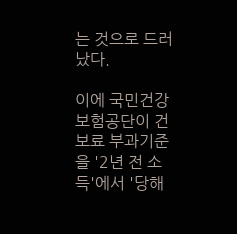는 것으로 드러났다.

이에 국민건강보험공단이 건보료 부과기준을 '2년 전 소득'에서 '당해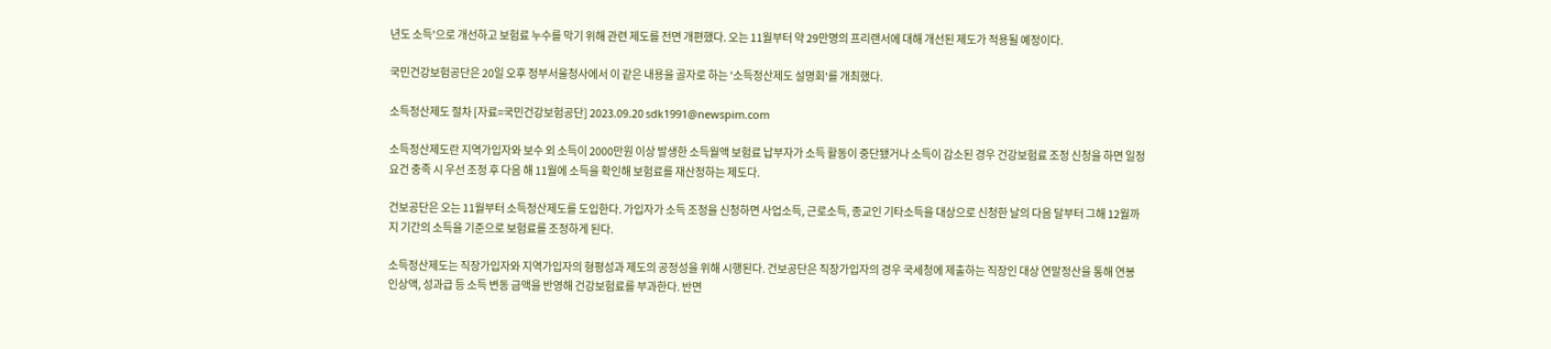년도 소득'으로 개선하고 보험료 누수를 막기 위해 관련 제도를 전면 개편했다. 오는 11월부터 약 29만명의 프리랜서에 대해 개선된 제도가 적용될 예정이다.

국민건강보험공단은 20일 오후 정부서울청사에서 이 같은 내용을 골자로 하는 '소득정산제도 설명회'를 개최했다.

소득정산제도 절차 [자료=국민건강보험공단] 2023.09.20 sdk1991@newspim.com

소득정산제도란 지역가입자와 보수 외 소득이 2000만원 이상 발생한 소득월액 보험료 납부자가 소득 활동이 중단됐거나 소득이 감소된 경우 건강보험료 조정 신청을 하면 일정 요건 충족 시 우선 조정 후 다음 해 11월에 소득을 확인해 보험료를 재산정하는 제도다.

건보공단은 오는 11월부터 소득정산제도를 도입한다. 가입자가 소득 조정을 신청하면 사업소득, 근로소득, 종교인 기타소득을 대상으로 신청한 날의 다음 달부터 그해 12월까지 기간의 소득을 기준으로 보험료를 조정하게 된다.

소득정산제도는 직장가입자와 지역가입자의 형평성과 제도의 공정성을 위해 시행된다. 건보공단은 직장가입자의 경우 국세청에 제출하는 직장인 대상 연말정산을 통해 연봉 인상액, 성과급 등 소득 변동 금액을 반영해 건강보험료를 부과한다. 반면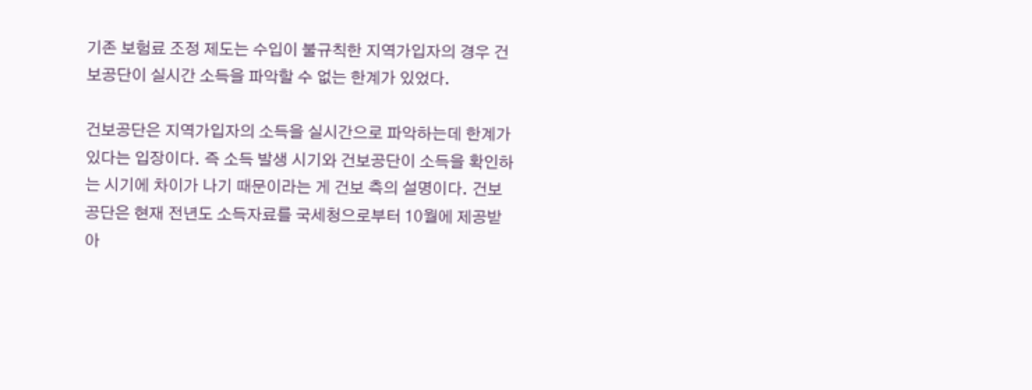기존 보험료 조정 제도는 수입이 불규칙한 지역가입자의 경우 건보공단이 실시간 소득을 파악할 수 없는 한계가 있었다.

건보공단은 지역가입자의 소득을 실시간으로 파악하는데 한계가 있다는 입장이다. 즉 소득 발생 시기와 건보공단이 소득을 확인하는 시기에 차이가 나기 때문이라는 게 건보 측의 설명이다. 건보공단은 현재 전년도 소득자료를 국세청으로부터 10월에 제공받아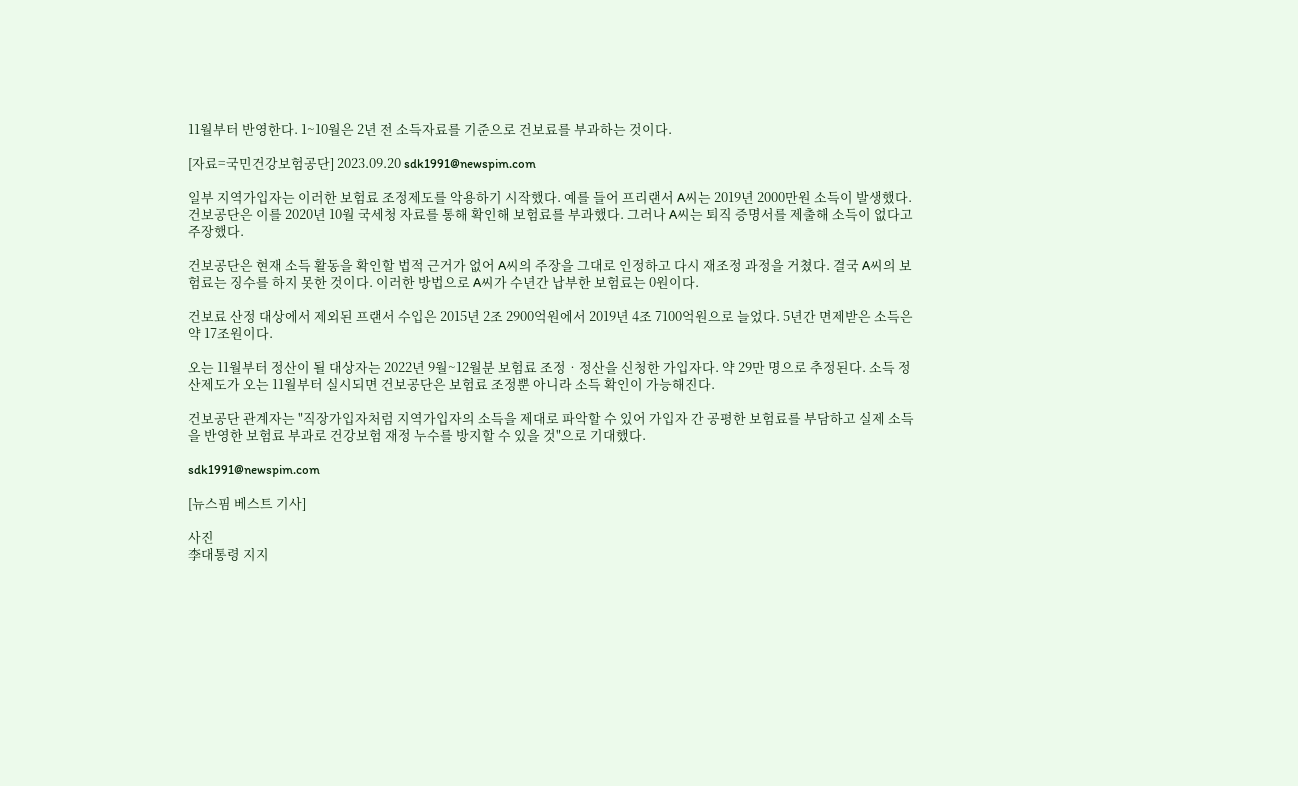11월부터 반영한다. 1~10월은 2년 전 소득자료를 기준으로 건보료를 부과하는 것이다.

[자료=국민건강보험공단] 2023.09.20 sdk1991@newspim.com

일부 지역가입자는 이러한 보험료 조정제도를 악용하기 시작했다. 예를 들어 프리랜서 A씨는 2019년 2000만원 소득이 발생했다. 건보공단은 이를 2020년 10월 국세청 자료를 통해 확인해 보험료를 부과했다. 그러나 A씨는 퇴직 증명서를 제출해 소득이 없다고 주장했다.

건보공단은 현재 소득 활동을 확인할 법적 근거가 없어 A씨의 주장을 그대로 인정하고 다시 재조정 과정을 거쳤다. 결국 A씨의 보험료는 징수를 하지 못한 것이다. 이러한 방법으로 A씨가 수년간 납부한 보험료는 0원이다.

건보료 산정 대상에서 제외된 프랜서 수입은 2015년 2조 2900억원에서 2019년 4조 7100억원으로 늘었다. 5년간 면제받은 소득은 약 17조원이다.

오는 11월부터 정산이 될 대상자는 2022년 9월~12월분 보험료 조정‧정산을 신청한 가입자다. 약 29만 명으로 추정된다. 소득 정산제도가 오는 11월부터 실시되면 건보공단은 보험료 조정뿐 아니라 소득 확인이 가능해진다.

건보공단 관계자는 "직장가입자처럼 지역가입자의 소득을 제대로 파악할 수 있어 가입자 간 공평한 보험료를 부담하고 실제 소득을 반영한 보험료 부과로 건강보험 재정 누수를 방지할 수 있을 것"으로 기대했다.

sdk1991@newspim.com

[뉴스핌 베스트 기사]

사진
李대통령 지지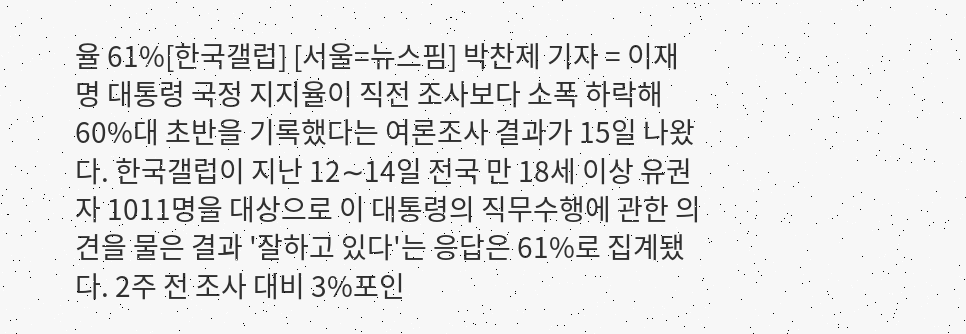율 61%[한국갤럽] [서울=뉴스핌] 박찬제 기자 = 이재명 대통령 국정 지지율이 직전 조사보다 소폭 하락해 60%대 초반을 기록했다는 여론조사 결과가 15일 나왔다. 한국갤럽이 지난 12∼14일 전국 만 18세 이상 유권자 1011명을 대상으로 이 대통령의 직무수행에 관한 의견을 물은 결과 '잘하고 있다'는 응답은 61%로 집계됐다. 2주 전 조사 대비 3%포인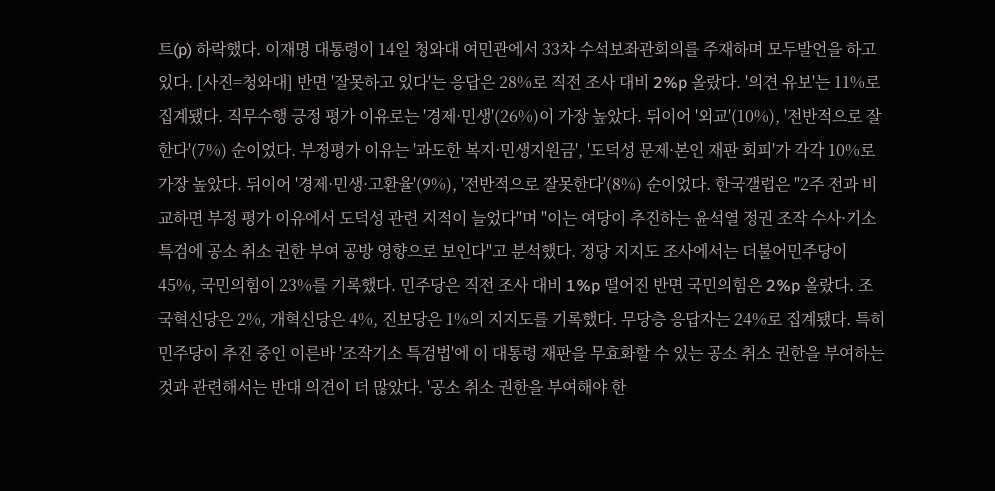트(p) 하락했다. 이재명 대통령이 14일 청와대 여민관에서 33차 수석보좌관회의를 주재하며 모두발언을 하고 있다. [사진=청와대] 반면 '잘못하고 있다'는 응답은 28%로 직전 조사 대비 2%p 올랐다. '의견 유보'는 11%로 집계됐다. 직무수행 긍정 평가 이유로는 '경제·민생'(26%)이 가장 높았다. 뒤이어 '외교'(10%), '전반적으로 잘한다'(7%) 순이었다. 부정평가 이유는 '과도한 복지·민생지원금', '도덕성 문제·본인 재판 회피'가 각각 10%로 가장 높았다. 뒤이어 '경제·민생·고환율'(9%), '전반적으로 잘못한다'(8%) 순이었다. 한국갤럽은 "2주 전과 비교하면 부정 평가 이유에서 도덕성 관련 지적이 늘었다"며 "이는 여당이 추진하는 윤석열 정권 조작 수사·기소 특검에 공소 취소 권한 부여 공방 영향으로 보인다"고 분석했다. 정당 지지도 조사에서는 더불어민주당이 45%, 국민의힘이 23%를 기록했다. 민주당은 직전 조사 대비 1%p 떨어진 반면 국민의힘은 2%p 올랐다. 조국혁신당은 2%, 개혁신당은 4%, 진보당은 1%의 지지도를 기록했다. 무당층 응답자는 24%로 집계됐다. 특히 민주당이 추진 중인 이른바 '조작기소 특검법'에 이 대통령 재판을 무효화할 수 있는 공소 취소 권한을 부여하는 것과 관련해서는 반대 의견이 더 많았다. '공소 취소 권한을 부여해야 한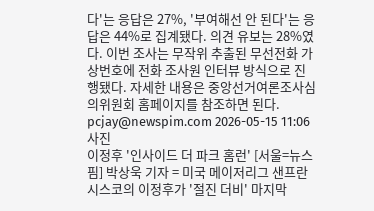다'는 응답은 27%, '부여해선 안 된다'는 응답은 44%로 집계됐다. 의견 유보는 28%였다. 이번 조사는 무작위 추출된 무선전화 가상번호에 전화 조사원 인터뷰 방식으로 진행됐다. 자세한 내용은 중앙선거여론조사심의위원회 홈페이지를 참조하면 된다. pcjay@newspim.com 2026-05-15 11:06
사진
이정후 '인사이드 더 파크 홈런' [서울=뉴스핌] 박상욱 기자 = 미국 메이저리그 샌프란시스코의 이정후가 '절진 더비' 마지막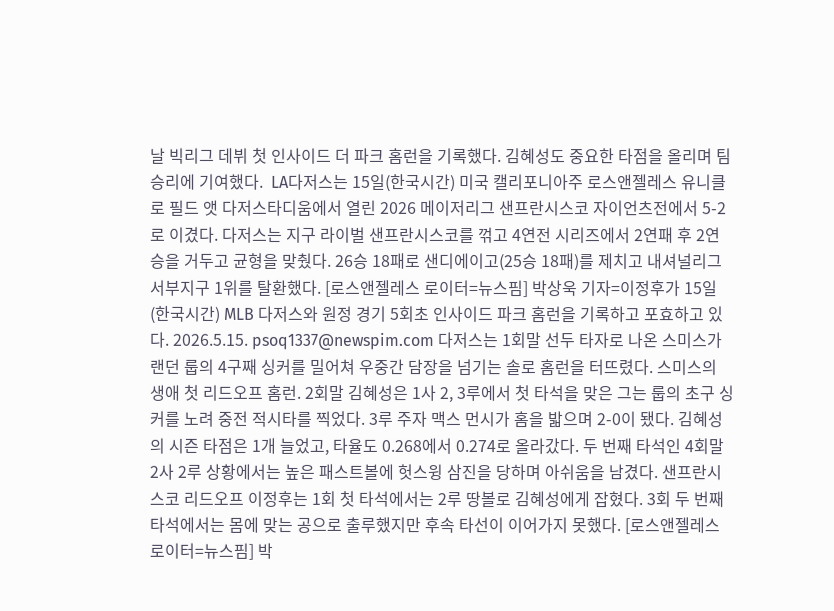날 빅리그 데뷔 첫 인사이드 더 파크 홈런을 기록했다. 김혜성도 중요한 타점을 올리며 팀 승리에 기여했다.  LA다저스는 15일(한국시간) 미국 캘리포니아주 로스앤젤레스 유니클로 필드 앳 다저스타디움에서 열린 2026 메이저리그 샌프란시스코 자이언츠전에서 5-2로 이겼다. 다저스는 지구 라이벌 샌프란시스코를 꺾고 4연전 시리즈에서 2연패 후 2연승을 거두고 균형을 맞췄다. 26승 18패로 샌디에이고(25승 18패)를 제치고 내셔널리그 서부지구 1위를 탈환했다. [로스앤젤레스 로이터=뉴스핌] 박상욱 기자=이정후가 15일(한국시간) MLB 다저스와 원정 경기 5회초 인사이드 파크 홈런을 기록하고 포효하고 있다. 2026.5.15. psoq1337@newspim.com 다저스는 1회말 선두 타자로 나온 스미스가 랜던 룹의 4구째 싱커를 밀어쳐 우중간 담장을 넘기는 솔로 홈런을 터뜨렸다. 스미스의 생애 첫 리드오프 홈런. 2회말 김혜성은 1사 2, 3루에서 첫 타석을 맞은 그는 룹의 초구 싱커를 노려 중전 적시타를 찍었다. 3루 주자 맥스 먼시가 홈을 밟으며 2-0이 됐다. 김혜성의 시즌 타점은 1개 늘었고, 타율도 0.268에서 0.274로 올라갔다. 두 번째 타석인 4회말 2사 2루 상황에서는 높은 패스트볼에 헛스윙 삼진을 당하며 아쉬움을 남겼다. 샌프란시스코 리드오프 이정후는 1회 첫 타석에서는 2루 땅볼로 김혜성에게 잡혔다. 3회 두 번째 타석에서는 몸에 맞는 공으로 출루했지만 후속 타선이 이어가지 못했다. [로스앤젤레스 로이터=뉴스핌] 박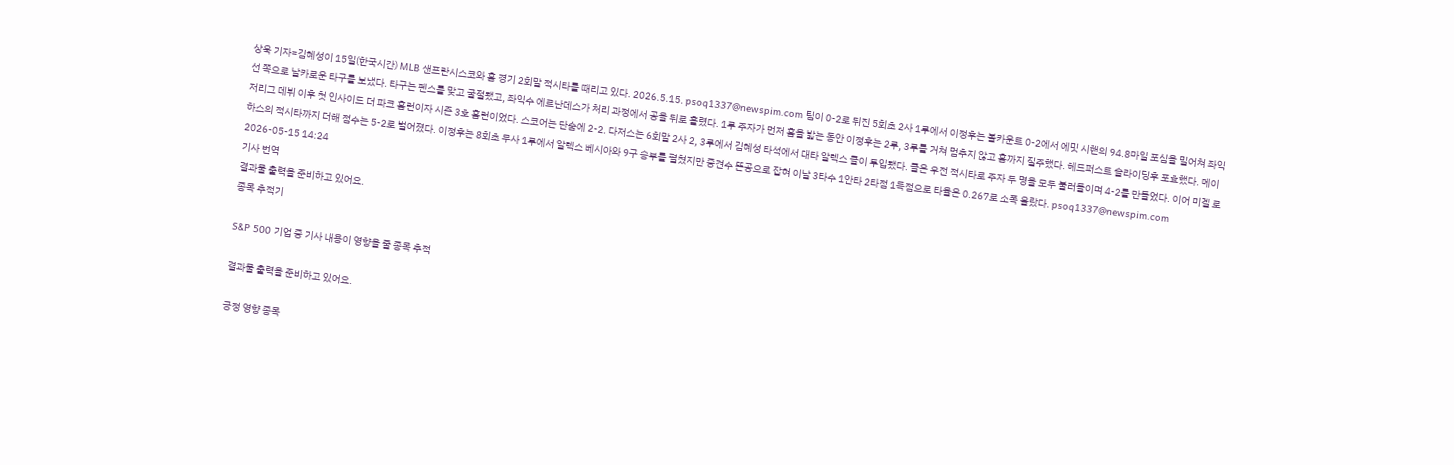상욱 기자=김혜성이 15일(한국시간) MLB 샌프란시스코와 홈 경기 2회말 적시타를 때리고 있다. 2026.5.15. psoq1337@newspim.com 팀이 0-2로 뒤진 5회초 2사 1루에서 이정후는 볼카운트 0-2에서 에밋 시핸의 94.8마일 포심을 밀어쳐 좌익선 쪽으로 날카로운 타구를 보냈다. 타구는 펜스를 맞고 굴절됐고, 좌익수 에르난데스가 처리 과정에서 공을 뒤로 흘렸다. 1루 주자가 먼저 홈을 밟는 동안 이정후는 2루, 3루를 거쳐 멈추지 않고 홈까지 질주했다. 헤드퍼스트 슬라이딩후 포효했다. 메이저리그 데뷔 이후 첫 인사이드 더 파크 홈런이자 시즌 3호 홈런이었다. 스코어는 단숨에 2-2. 다저스는 6회말 2사 2, 3루에서 김혜성 타석에서 대타 알렉스 콜이 투입됐다. 콜은 우전 적시타로 주자 두 명을 모두 불러들이며 4-2를 만들었다. 이어 미겔 로하스의 적시타까지 더해 점수는 5-2로 벌어졌다. 이정후는 8회초 무사 1루에서 알렉스 베시아와 9구 승부를 펼쳤지만 중견수 뜬공으로 잡혀 이날 3타수 1안타 2타점 1득점으로 타율은 0.267로 소폭 올랐다. psoq1337@newspim.com 2026-05-15 14:24
기사 번역
결과물 출력을 준비하고 있어요.
종목 추적기

S&P 500 기업 중 기사 내용이 영향을 줄 종목 추적

결과물 출력을 준비하고 있어요.

긍정 영향 종목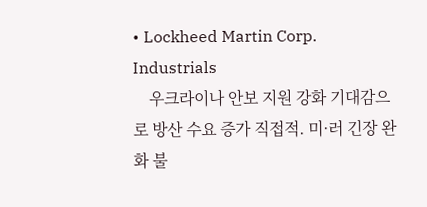• Lockheed Martin Corp. Industrials
    우크라이나 안보 지원 강화 기대감으로 방산 수요 증가 직접적. 미·러 긴장 완화 불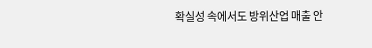확실성 속에서도 방위산업 매출 안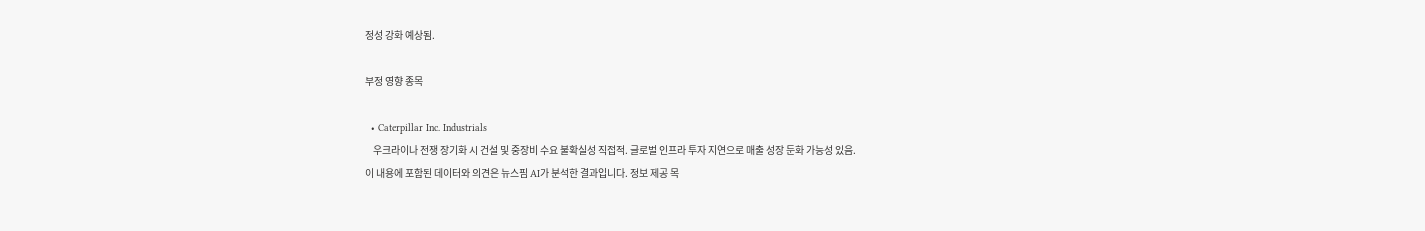정성 강화 예상됨.

부정 영향 종목

  • Caterpillar Inc. Industrials
    우크라이나 전쟁 장기화 시 건설 및 중장비 수요 불확실성 직접적. 글로벌 인프라 투자 지연으로 매출 성장 둔화 가능성 있음.
이 내용에 포함된 데이터와 의견은 뉴스핌 AI가 분석한 결과입니다. 정보 제공 목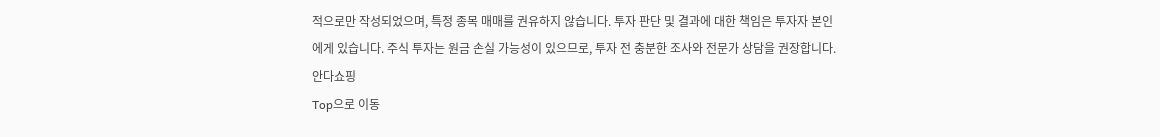적으로만 작성되었으며, 특정 종목 매매를 권유하지 않습니다. 투자 판단 및 결과에 대한 책임은 투자자 본인에게 있습니다. 주식 투자는 원금 손실 가능성이 있으므로, 투자 전 충분한 조사와 전문가 상담을 권장합니다.
안다쇼핑
Top으로 이동